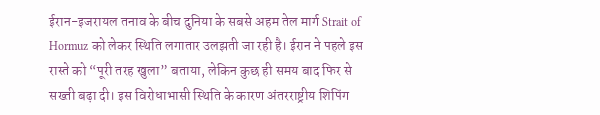ईरान-इजरायल तनाव के बीच दुनिया के सबसे अहम तेल मार्ग Strait of Hormuz को लेकर स्थिति लगातार उलझती जा रही है। ईरान ने पहले इस रास्ते को “पूरी तरह खुला” बताया, लेकिन कुछ ही समय बाद फिर से सख्ती बढ़ा दी। इस विरोधाभासी स्थिति के कारण अंतरराष्ट्रीय शिपिंग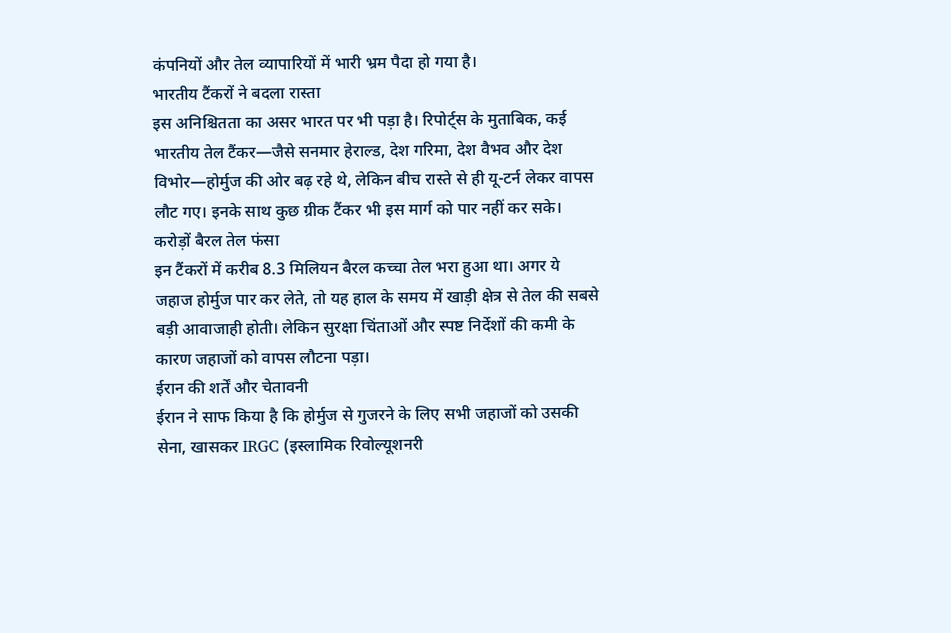कंपनियों और तेल व्यापारियों में भारी भ्रम पैदा हो गया है।
भारतीय टैंकरों ने बदला रास्ता
इस अनिश्चितता का असर भारत पर भी पड़ा है। रिपोर्ट्स के मुताबिक, कई भारतीय तेल टैंकर—जैसे सनमार हेराल्ड, देश गरिमा, देश वैभव और देश विभोर—होर्मुज की ओर बढ़ रहे थे, लेकिन बीच रास्ते से ही यू-टर्न लेकर वापस लौट गए। इनके साथ कुछ ग्रीक टैंकर भी इस मार्ग को पार नहीं कर सके।
करोड़ों बैरल तेल फंसा
इन टैंकरों में करीब 8.3 मिलियन बैरल कच्चा तेल भरा हुआ था। अगर ये जहाज होर्मुज पार कर लेते, तो यह हाल के समय में खाड़ी क्षेत्र से तेल की सबसे बड़ी आवाजाही होती। लेकिन सुरक्षा चिंताओं और स्पष्ट निर्देशों की कमी के कारण जहाजों को वापस लौटना पड़ा।
ईरान की शर्तें और चेतावनी
ईरान ने साफ किया है कि होर्मुज से गुजरने के लिए सभी जहाजों को उसकी सेना, खासकर IRGC (इस्लामिक रिवोल्यूशनरी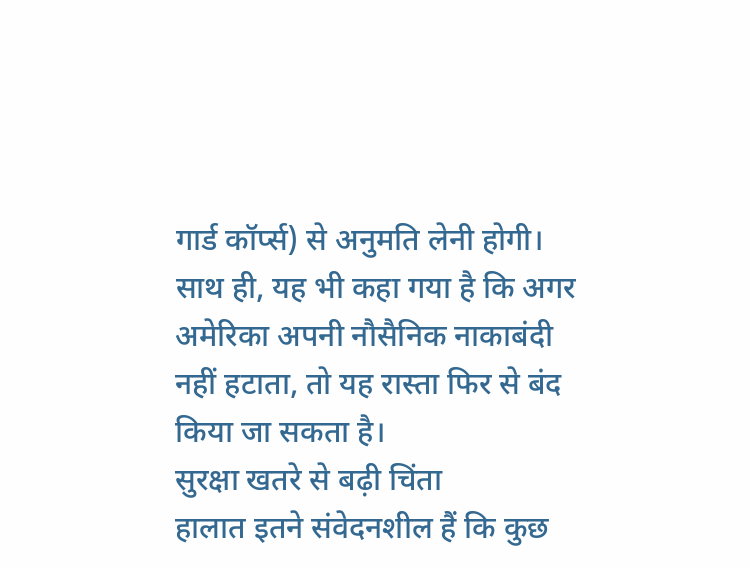गार्ड कॉर्प्स) से अनुमति लेनी होगी। साथ ही, यह भी कहा गया है कि अगर अमेरिका अपनी नौसैनिक नाकाबंदी नहीं हटाता, तो यह रास्ता फिर से बंद किया जा सकता है।
सुरक्षा खतरे से बढ़ी चिंता
हालात इतने संवेदनशील हैं कि कुछ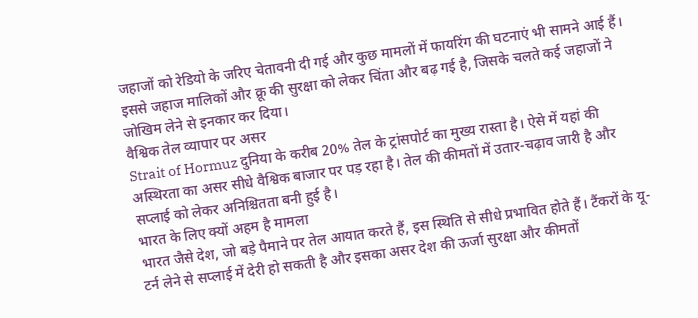जहाजों को रेडियो के जरिए चेतावनी दी गई और कुछ मामलों में फायरिंग की घटनाएं भी सामने आई हैं। इससे जहाज मालिकों और क्रू की सुरक्षा को लेकर चिंता और बढ़ गई है, जिसके चलते कई जहाजों ने जोखिम लेने से इनकार कर दिया।
वैश्विक तेल व्यापार पर असर
Strait of Hormuz दुनिया के करीब 20% तेल के ट्रांसपोर्ट का मुख्य रास्ता है। ऐसे में यहां की अस्थिरता का असर सीधे वैश्विक बाजार पर पड़ रहा है। तेल की कीमतों में उतार-चढ़ाव जारी है और सप्लाई को लेकर अनिश्चितता बनी हुई है।
भारत के लिए क्यों अहम है मामला
भारत जैसे देश, जो बड़े पैमाने पर तेल आयात करते हैं, इस स्थिति से सीधे प्रभावित होते हैं। टैंकरों के यू-टर्न लेने से सप्लाई में देरी हो सकती है और इसका असर देश की ऊर्जा सुरक्षा और कीमतों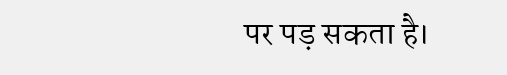पर पड़ सकता है।